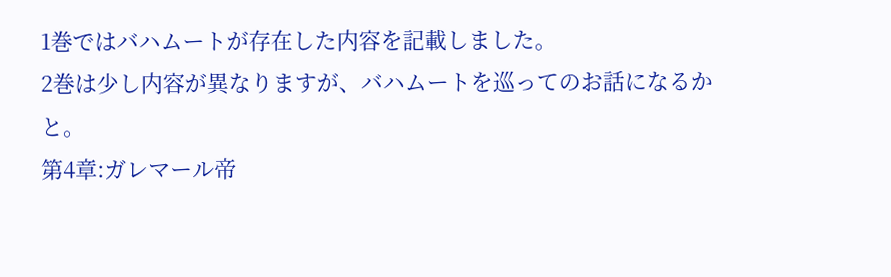1巻ではバハムートが存在した内容を記載しました。
2巻は少し内容が異なりますが、バハムートを巡ってのお話になるかと。
第4章:ガレマール帝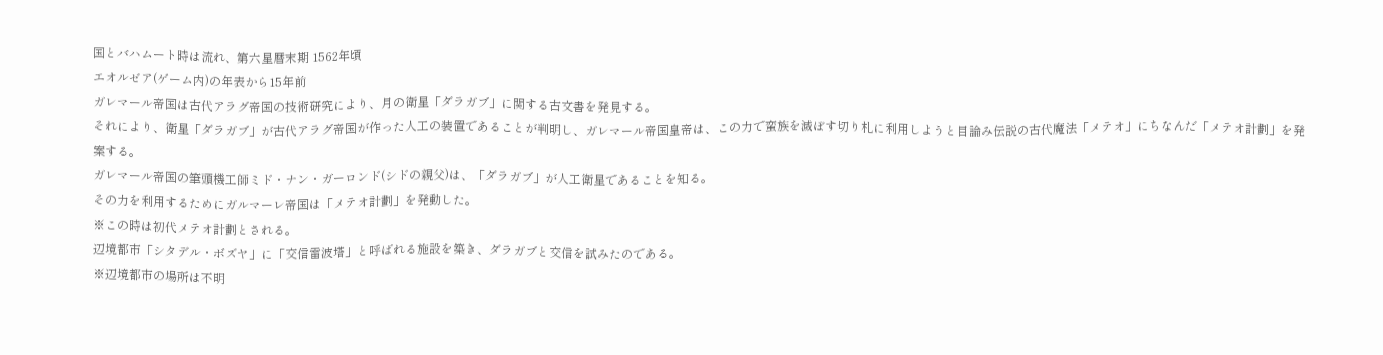国とバハムート時は流れ、第六星暦末期 1562年頃
エオルゼア(ゲーム内)の年表から15年前
ガレマール帝国は古代アラグ帝国の技術研究により、月の衛星「ダラガブ」に関する古文書を発見する。
それにより、衛星「ダラガブ」が古代アラグ帝国が作った人工の装置であることが判明し、ガレマール帝国皇帝は、この力で蛮族を滅ぼす切り札に利用しようと目論み伝説の古代魔法「メテオ」にちなんだ「メテオ計劃」を発案する。
ガレマール帝国の筆頭機工師ミド・ナン・ガーロンド(シドの親父)は、「ダラガブ」が人工衛星であることを知る。
その力を利用するためにガルマーレ帝国は「メテオ計劃」を発動した。
※この時は初代メテオ計劃とされる。
辺境都市「シタデル・ボズヤ」に「交信雷波塔」と呼ばれる施設を築き、ダラガブと交信を試みたのである。
※辺境都市の場所は不明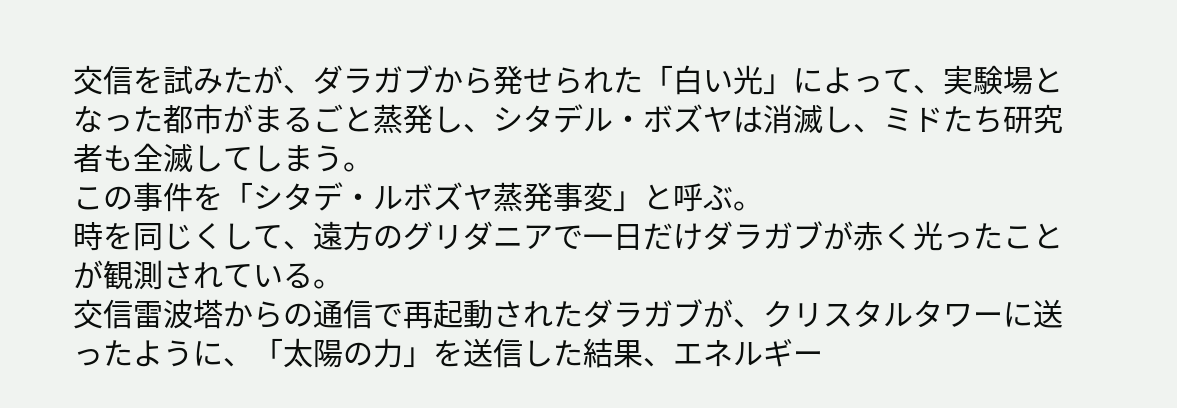交信を試みたが、ダラガブから発せられた「白い光」によって、実験場となった都市がまるごと蒸発し、シタデル・ボズヤは消滅し、ミドたち研究者も全滅してしまう。
この事件を「シタデ・ルボズヤ蒸発事変」と呼ぶ。
時を同じくして、遠方のグリダニアで一日だけダラガブが赤く光ったことが観測されている。
交信雷波塔からの通信で再起動されたダラガブが、クリスタルタワーに送ったように、「太陽の力」を送信した結果、エネルギー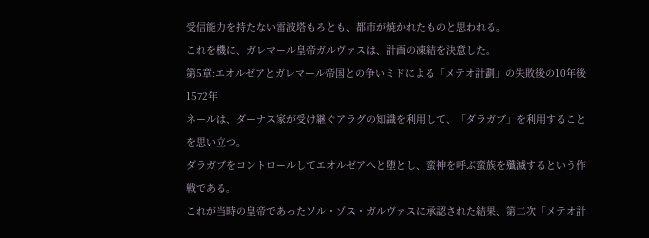受信能力を持たない雷波塔もろとも、都市が焼かれたものと思われる。
これを機に、ガレマール皇帝ガルヴァスは、計画の凍結を決意した。
第5章:エオルゼアとガレマール帝国との争いミドによる「メテオ計劃」の失敗後の10年後 1572年
ネールは、ダーナス家が受け継ぐアラグの知識を利用して、「ダラガブ」を利用することを思い立つ。
ダラガブをコントロールしてエオルゼアへと堕とし、蛮神を呼ぶ蛮族を殲滅するという作戦である。
これが当時の皇帝であったソル・ゾス・ガルヴァスに承認された結果、第二次「メテオ計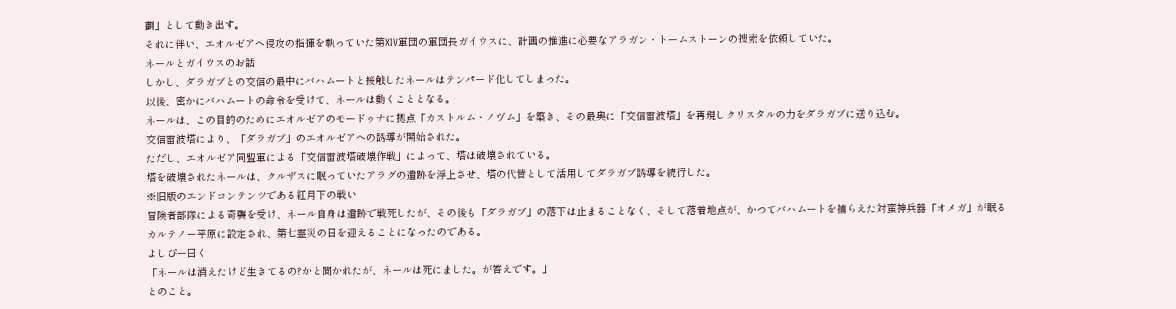劃」として動き出す。
それに伴い、エオルゼアへ侵攻の指揮を執っていた第XIV軍団の軍団長ガイウスに、計画の推進に必要なアラガン・トームストーンの捜索を依頼していた。
ネールとガイウスのお話
しかし、ダラガブとの交信の最中にバハムートと接触したネールはテンパード化してしまった。
以後、密かにバハムートの命令を受けて、ネールは動くこととなる。
ネールは、この目的のためにエオルゼアのモードゥナに拠点「カストルム・ノヴム」を築き、その最奥に「交信雷波塔」を再現しクリスタルの力をダラガブに送り込む。
交信雷波塔により、「ダラガブ」のエオルゼアへの誘導が開始された。
ただし、エオルゼア同盟軍による「交信雷波塔破壊作戦」によって、塔は破壊されている。
塔を破壊されたネールは、クルザスに眠っていたアラグの遺跡を浮上させ、塔の代替として活用してダラガブ誘導を続行した。
※旧版のエンドコンテンツである紅月下の戦い
冒険者部隊による奇襲を受け、ネール自身は遺跡で戦死したが、その後も「ダラガブ」の落下は止まることなく、そして落着地点が、かつてバハムートを捕らえた対蛮神兵器「オメガ」が眠るカルテノー平原に設定され、第七霊災の日を迎えることになったのである。
よしぴー曰く
「ネールは消えたけど生きてるの?かと聞かれたが、ネールは死にました。が答えです。」
とのこと。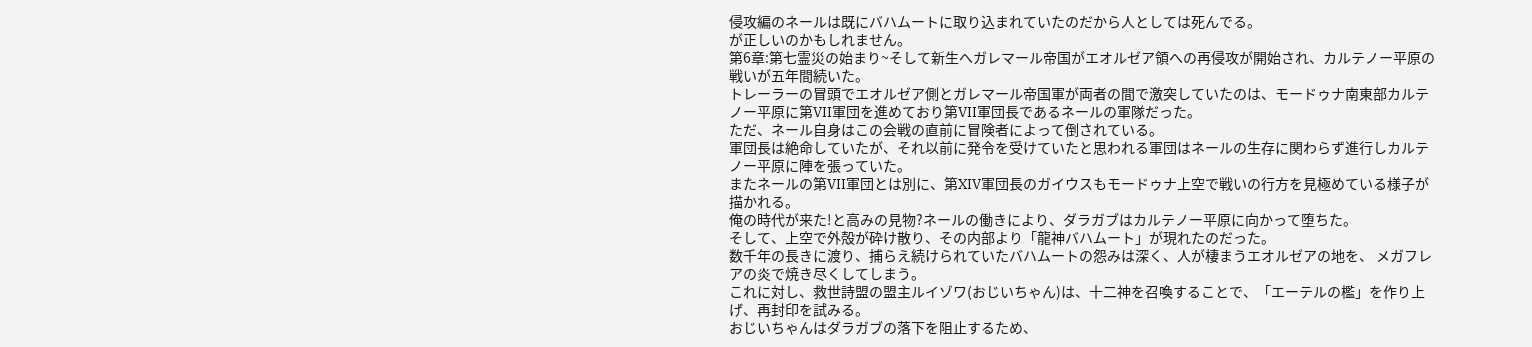侵攻編のネールは既にバハムートに取り込まれていたのだから人としては死んでる。
が正しいのかもしれません。
第6章:第七霊災の始まり~そして新生へガレマール帝国がエオルゼア領への再侵攻が開始され、カルテノー平原の戦いが五年間続いた。
トレーラーの冒頭でエオルゼア側とガレマール帝国軍が両者の間で激突していたのは、モードゥナ南東部カルテノー平原に第VII軍団を進めており第VII軍団長であるネールの軍隊だった。
ただ、ネール自身はこの会戦の直前に冒険者によって倒されている。
軍団長は絶命していたが、それ以前に発令を受けていたと思われる軍団はネールの生存に関わらず進行しカルテノー平原に陣を張っていた。
またネールの第VII軍団とは別に、第XIV軍団長のガイウスもモードゥナ上空で戦いの行方を見極めている様子が描かれる。
俺の時代が来た!と高みの見物?ネールの働きにより、ダラガブはカルテノー平原に向かって堕ちた。
そして、上空で外殻が砕け散り、その内部より「龍神バハムート」が現れたのだった。
数千年の長きに渡り、捕らえ続けられていたバハムートの怨みは深く、人が棲まうエオルゼアの地を、 メガフレアの炎で焼き尽くしてしまう。
これに対し、救世詩盟の盟主ルイゾワ(おじいちゃん)は、十二神を召喚することで、「エーテルの檻」を作り上げ、再封印を試みる。
おじいちゃんはダラガブの落下を阻止するため、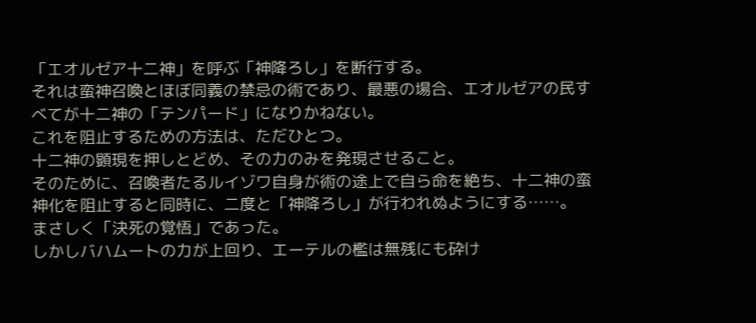「エオルゼア十二神」を呼ぶ「神降ろし」を断行する。
それは蛮神召喚とほぼ同義の禁忌の術であり、最悪の場合、エオルゼアの民すべてが十二神の「テンパード」になりかねない。
これを阻止するための方法は、ただひとつ。
十二神の顕現を押しとどめ、その力のみを発現させること。
そのために、召喚者たるルイゾワ自身が術の途上で自ら命を絶ち、十二神の蛮神化を阻止すると同時に、二度と「神降ろし」が行われぬようにする……。
まさしく「決死の覚悟」であった。
しかしバハムートの力が上回り、エーテルの檻は無残にも砕け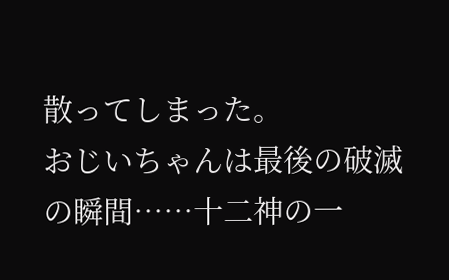散ってしまった。
おじいちゃんは最後の破滅の瞬間……十二神の一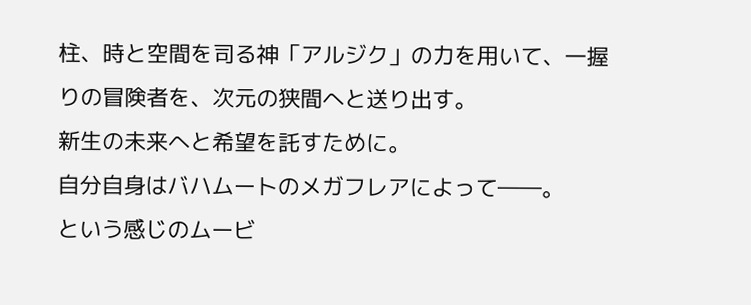柱、時と空間を司る神「アルジク」の力を用いて、一握りの冒険者を、次元の狭間へと送り出す。
新生の未来へと希望を託すために。
自分自身はバハムートのメガフレアによって――。
という感じのムービ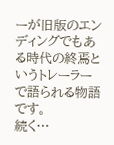ーが旧版のエンディングでもある時代の終焉というトレーラーで語られる物語です。
続く…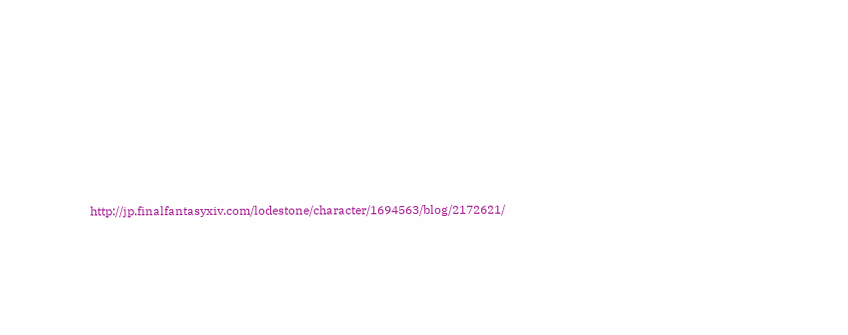http://jp.finalfantasyxiv.com/lodestone/character/1694563/blog/2172621/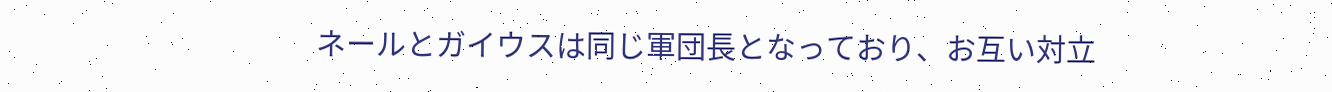ネールとガイウスは同じ軍団長となっており、お互い対立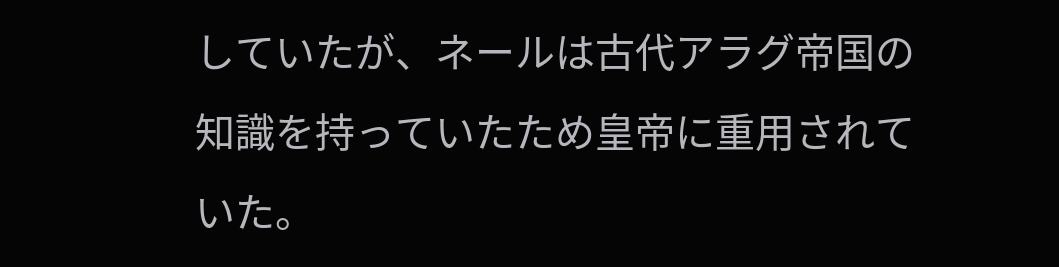していたが、ネールは古代アラグ帝国の知識を持っていたため皇帝に重用されていた。